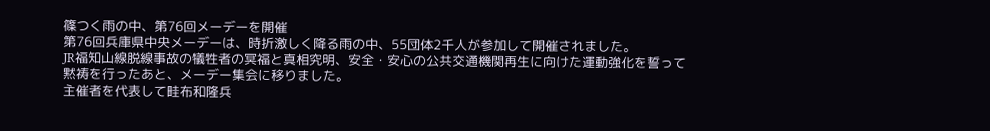篠つく雨の中、第76回メーデーを開催
第76回兵庫県中央メーデーは、時折激しく降る雨の中、55団体2千人が参加して開催されました。
JR福知山線脱線事故の犠牲者の冥福と真相究明、安全・安心の公共交通機関再生に向けた運動強化を誓って黙祷を行ったあと、メーデー集会に移りました。
主催者を代表して畦布和隆兵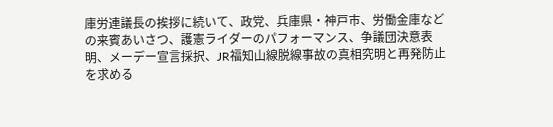庫労連議長の挨拶に続いて、政党、兵庫県・神戸市、労働金庫などの来賓あいさつ、護憲ライダーのパフォーマンス、争議団決意表明、メーデー宣言採択、JR福知山線脱線事故の真相究明と再発防止を求める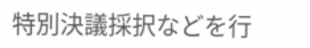特別決議採択などを行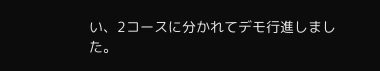い、2コースに分かれてデモ行進しました。